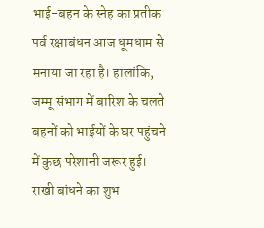भाई-बहन के स्नेह का प्रतीक पर्व रक्षाबंधन आज धूमधाम से मनाया जा रहा है। हालांकि, जम्मू संभाग में बारिश के चलते बहनों को भाईयों के घर पहुंचने में कुछ परेशानी जरूर हुई। राखी बांधने का शुभ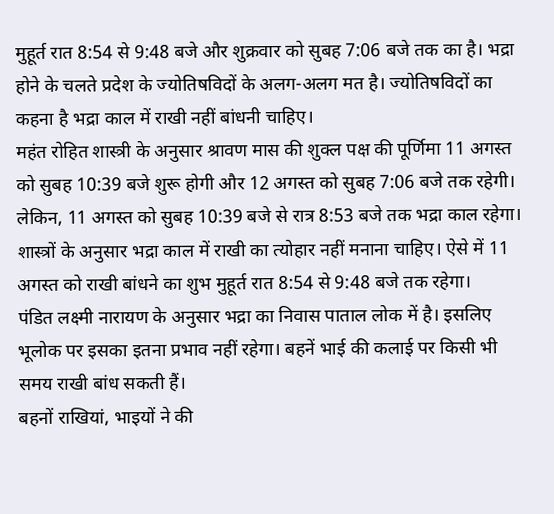मुहूर्त रात 8:54 से 9:48 बजे और शुक्रवार को सुबह 7:06 बजे तक का है। भद्रा होने के चलते प्रदेश के ज्योतिषविदों के अलग-अलग मत है। ज्योतिषविदों का कहना है भद्रा काल में राखी नहीं बांधनी चाहिए।
महंत रोहित शास्त्री के अनुसार श्रावण मास की शुक्ल पक्ष की पूर्णिमा 11 अगस्त को सुबह 10:39 बजे शुरू होगी और 12 अगस्त को सुबह 7:06 बजे तक रहेगी। लेकिन, 11 अगस्त को सुबह 10:39 बजे से रात्र 8:53 बजे तक भद्रा काल रहेगा। शास्त्रों के अनुसार भद्रा काल में राखी का त्योहार नहीं मनाना चाहिए। ऐसे में 11 अगस्त को राखी बांधने का शुभ मुहूर्त रात 8:54 से 9:48 बजे तक रहेगा।
पंडित लक्ष्मी नारायण के अनुसार भद्रा का निवास पाताल लोक में है। इसलिए भूलोक पर इसका इतना प्रभाव नहीं रहेगा। बहनें भाई की कलाई पर किसी भी समय राखी बांध सकती हैं।
बहनों राखियां, भाइयों ने की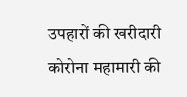उपहारों की खरीदारी
कोरोना महामारी की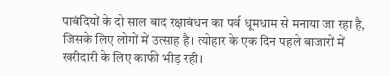पाबंदियों के दो साल बाद रक्षाबंधन का पर्व धूमधाम से मनाया जा रहा है, जिसके लिए लोगों में उत्साह है। त्योहार के एक दिन पहले बाजारों में खरीदारी के लिए काफी भीड़ रही।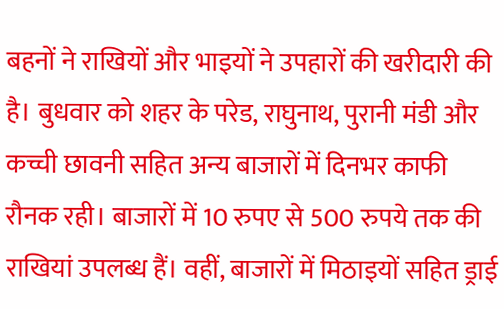बहनों ने राखियों और भाइयों ने उपहारों की खरीदारी की है। बुधवार को शहर के परेड, राघुनाथ, पुरानी मंडी और कच्ची छावनी सहित अन्य बाजारों में दिनभर काफी रौनक रही। बाजारों में 10 रुपए से 500 रुपये तक की राखियां उपलब्ध हैं। वहीं, बाजारों में मिठाइयों सहित ड्राई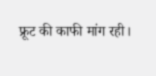फ्रूट की काफी मांग रही।